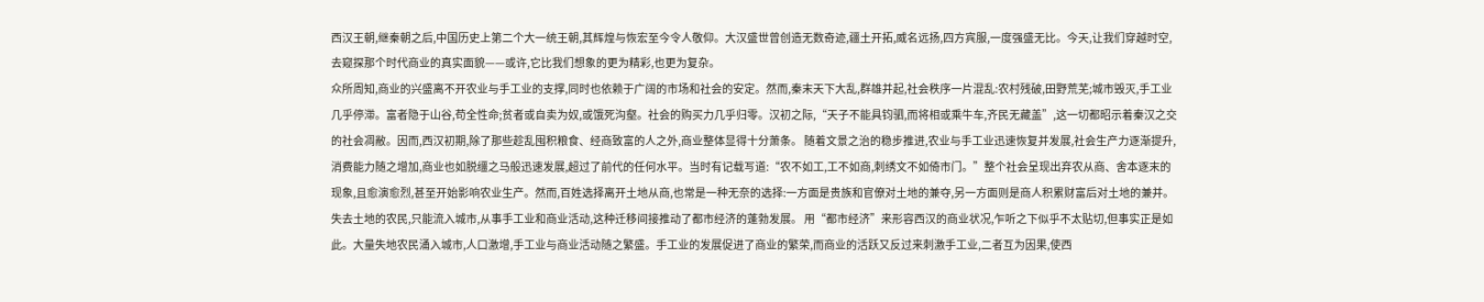西汉王朝,继秦朝之后,中国历史上第二个大一统王朝,其辉煌与恢宏至今令人敬仰。大汉盛世曾创造无数奇迹,疆土开拓,威名远扬,四方宾服,一度强盛无比。今天,让我们穿越时空,去窥探那个时代商业的真实面貌——或许,它比我们想象的更为精彩,也更为复杂。
众所周知,商业的兴盛离不开农业与手工业的支撑,同时也依赖于广阔的市场和社会的安定。然而,秦末天下大乱,群雄并起,社会秩序一片混乱:农村残破,田野荒芜;城市毁灭,手工业几乎停滞。富者隐于山谷,苟全性命;贫者或自卖为奴,或饿死沟壑。社会的购买力几乎归零。汉初之际,“天子不能具钧驷,而将相或乘牛车,齐民无藏盖”,这一切都昭示着秦汉之交的社会凋敝。因而,西汉初期,除了那些趁乱囤积粮食、经商致富的人之外,商业整体显得十分萧条。 随着文景之治的稳步推进,农业与手工业迅速恢复并发展,社会生产力逐渐提升,消费能力随之增加,商业也如脱缰之马般迅速发展,超过了前代的任何水平。当时有记载写道:“农不如工,工不如商,刺绣文不如倚市门。”整个社会呈现出弃农从商、舍本逐末的现象,且愈演愈烈,甚至开始影响农业生产。然而,百姓选择离开土地从商,也常是一种无奈的选择:一方面是贵族和官僚对土地的兼夺,另一方面则是商人积累财富后对土地的兼并。失去土地的农民,只能流入城市,从事手工业和商业活动,这种迁移间接推动了都市经济的蓬勃发展。 用“都市经济”来形容西汉的商业状况,乍听之下似乎不太贴切,但事实正是如此。大量失地农民涌入城市,人口激增,手工业与商业活动随之繁盛。手工业的发展促进了商业的繁荣,而商业的活跃又反过来刺激手工业,二者互为因果,使西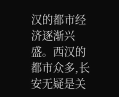汉的都市经济逐渐兴盛。西汉的都市众多,长安无疑是关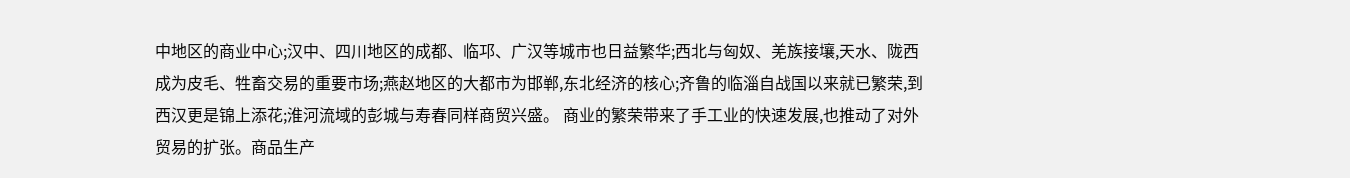中地区的商业中心;汉中、四川地区的成都、临邛、广汉等城市也日益繁华;西北与匈奴、羌族接壤,天水、陇西成为皮毛、牲畜交易的重要市场;燕赵地区的大都市为邯郸,东北经济的核心;齐鲁的临淄自战国以来就已繁荣,到西汉更是锦上添花;淮河流域的彭城与寿春同样商贸兴盛。 商业的繁荣带来了手工业的快速发展,也推动了对外贸易的扩张。商品生产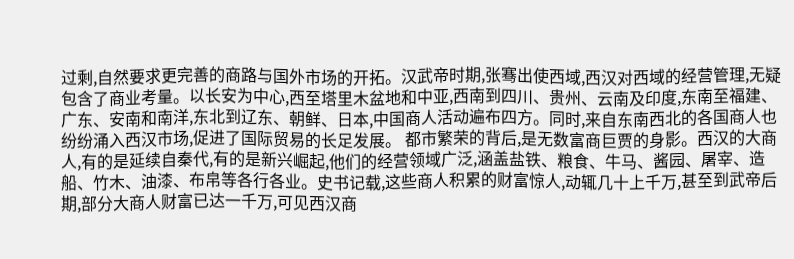过剩,自然要求更完善的商路与国外市场的开拓。汉武帝时期,张骞出使西域,西汉对西域的经营管理,无疑包含了商业考量。以长安为中心,西至塔里木盆地和中亚,西南到四川、贵州、云南及印度,东南至福建、广东、安南和南洋,东北到辽东、朝鲜、日本,中国商人活动遍布四方。同时,来自东南西北的各国商人也纷纷涌入西汉市场,促进了国际贸易的长足发展。 都市繁荣的背后,是无数富商巨贾的身影。西汉的大商人,有的是延续自秦代,有的是新兴崛起,他们的经营领域广泛,涵盖盐铁、粮食、牛马、酱园、屠宰、造船、竹木、油漆、布帛等各行各业。史书记载,这些商人积累的财富惊人,动辄几十上千万,甚至到武帝后期,部分大商人财富已达一千万,可见西汉商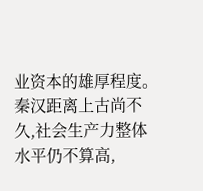业资本的雄厚程度。秦汉距离上古尚不久,社会生产力整体水平仍不算高,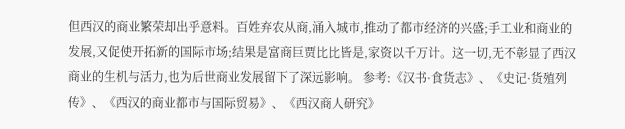但西汉的商业繁荣却出乎意料。百姓弃农从商,涌入城市,推动了都市经济的兴盛;手工业和商业的发展,又促使开拓新的国际市场;结果是富商巨贾比比皆是,家资以千万计。这一切,无不彰显了西汉商业的生机与活力,也为后世商业发展留下了深远影响。 参考:《汉书·食货志》、《史记·货殖列传》、《西汉的商业都市与国际贸易》、《西汉商人研究》